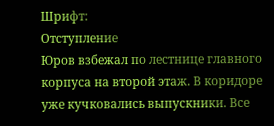Шрифт:
Отступление
Юров взбежал по лестнице главного корпуса на второй этаж. В коридоре уже кучковались выпускники. Все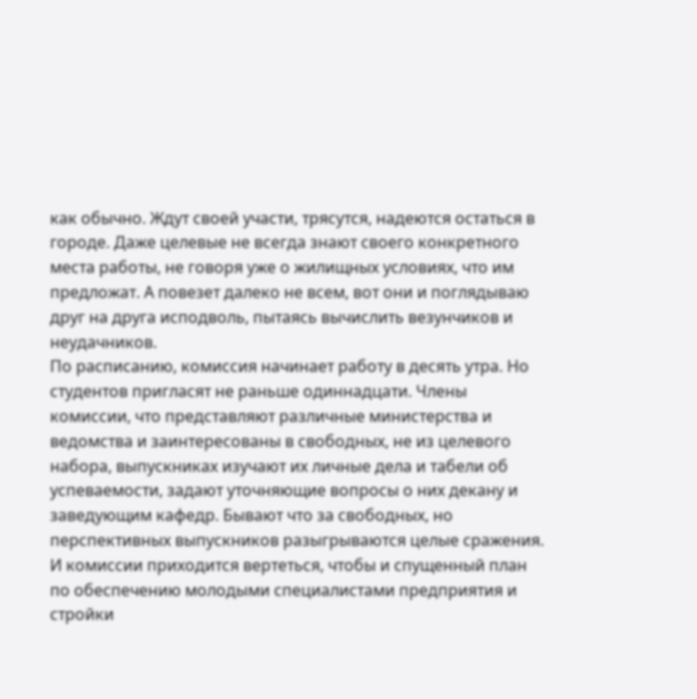как обычно. Ждут своей участи, трясутся, надеются остаться в городе. Даже целевые не всегда знают своего конкретного места работы, не говоря уже о жилищных условиях, что им предложат. А повезет далеко не всем, вот они и поглядываю друг на друга исподволь, пытаясь вычислить везунчиков и неудачников.
По расписанию, комиссия начинает работу в десять утра. Но студентов пригласят не раньше одиннадцати. Члены комиссии, что представляют различные министерства и ведомства и заинтересованы в свободных, не из целевого набора, выпускниках изучают их личные дела и табели об успеваемости, задают уточняющие вопросы о них декану и заведующим кафедр. Бывают что за свободных, но перспективных выпускников разыгрываются целые сражения. И комиссии приходится вертеться, чтобы и спущенный план по обеспечению молодыми специалистами предприятия и стройки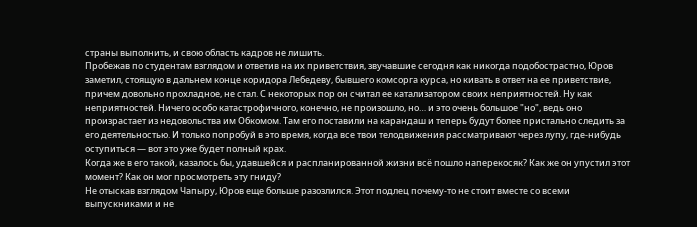страны выполнить, и свою область кадров не лишить.
Пробежав по студентам взглядом и ответив на их приветствия, звучавшие сегодня как никогда подобострастно, Юров заметил, стоящую в дальнем конце коридора Лебедеву, бывшего комсорга курса, но кивать в ответ на ее приветствие, причем довольно прохладное, не стал. С некоторых пор он считал ее катализатором своих неприятностей. Ну как неприятностей. Ничего особо катастрофичного, конечно, не произошло, но… и это очень большое "но", ведь оно произрастает из недовольства им Обкомом. Там его поставили на карандаш и теперь будут более пристально следить за его деятельностью. И только попробуй в это время, когда все твои телодвижения рассматривают через лупу, где-нибудь оступиться — вот это уже будет полный крах.
Когда же в его такой, казалось бы, удавшейся и распланированной жизни всё пошло наперекосяк? Как же он упустил этот момент? Как он мог просмотреть эту гниду?
Не отыскав взглядом Чапыру, Юров еще больше разозлился. Этот подлец почему-то не стоит вместе со всеми выпускниками и не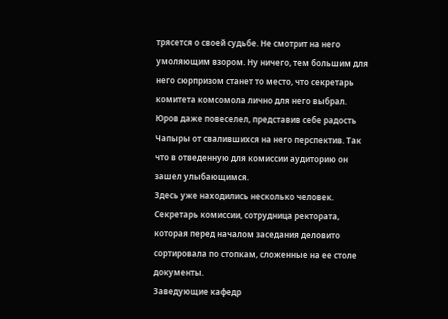трясется о своей судьбе. Не смотрит на него умоляющим взором. Ну ничего, тем большим для него сюрпризом станет то место, что секретарь комитета комсомола лично для него выбрал.
Юров даже повеселел, представив себе радость Чапыры от свалившихся на него перспектив. Так что в отведенную для комиссии аудиторию он зашел улыбающимся.
Здесь уже находились несколько человек.
Секретарь комиссии, сотрудница ректората, которая перед началом заседания деловито сортировала по стопкам, сложенные на ее столе документы.
Заведующие кафедр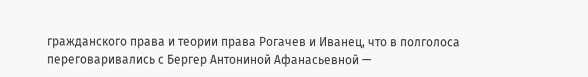гражданского права и теории права Рогачев и Иванец, что в полголоса переговаривались с Бергер Антониной Афанасьевной —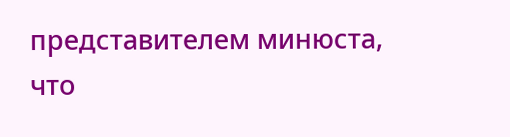представителем минюста, что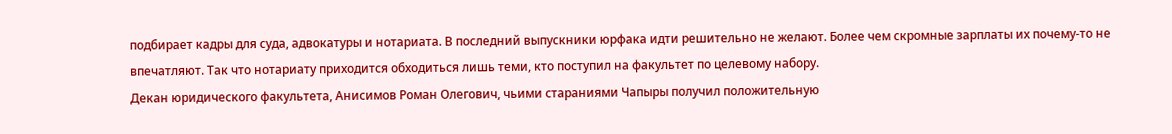подбирает кадры для суда, адвокатуры и нотариата. В последний выпускники юрфака идти решительно не желают. Более чем скромные зарплаты их почему-то не впечатляют. Так что нотариату приходится обходиться лишь теми, кто поступил на факультет по целевому набору.
Декан юридического факультета, Анисимов Роман Олегович, чьими стараниями Чапыры получил положительную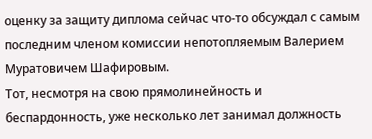оценку за защиту диплома сейчас что-то обсуждал с самым последним членом комиссии непотопляемым Валерием Муратовичем Шафировым.
Тот, несмотря на свою прямолинейность и беспардонность, уже несколько лет занимал должность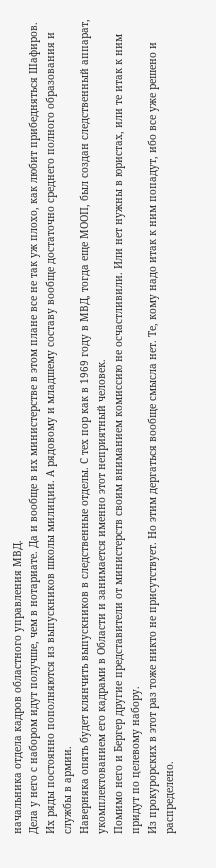начальника отдела кадров областного управления МВД.
Дела у него с набором идут получше, чем в нотариате. Да и вообще в их министерстве в этом плане все не так уж плохо, как любит прибедняться Шафиров. Их ряды постоянно пополняются из выпускников школы милиции. А рядовому и младшему составу вообще достаточно среднего полного образования и службы в армии.
Наверняка опять будет клянчить выпускников в следственные отделы. С тех пор как в 1969 году в МВД, тогда еще МООП, был создан следственный аппарат, укомплектованием его кадрами в Области и занимается именно этот неприятный человек.
Помимо него и Бергер другие представители от министерств своим вниманием комиссию не осчастливили. Или нет нужны в юристах, или те итак к ним придут по целевому набору.
Из прокурорских в этот раз тоже никто не присутствует. Но этим дергаться вообще смысла нет. Те, кому надо итак к ним попадут, ибо все уже решено и распределено.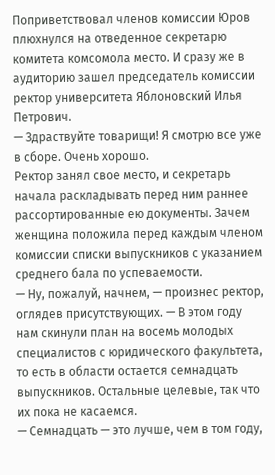Поприветствовал членов комиссии Юров плюхнулся на отведенное секретарю комитета комсомола место. И сразу же в аудиторию зашел председатель комиссии ректор университета Яблоновский Илья Петрович.
— Здраствуйте товарищи! Я смотрю все уже в сборе. Очень хорошо.
Ректор занял свое место, и секретарь начала раскладывать перед ним раннее рассортированные ею документы. Зачем женщина положила перед каждым членом комиссии списки выпускников с указанием среднего бала по успеваемости.
— Ну, пожалуй, начнем, — произнес ректор, оглядев присутствующих. — В этом году нам скинули план на восемь молодых специалистов с юридического факультета, то есть в области остается семнадцать выпускников. Остальные целевые, так что их пока не касаемся.
— Семнадцать — это лучше, чем в том году,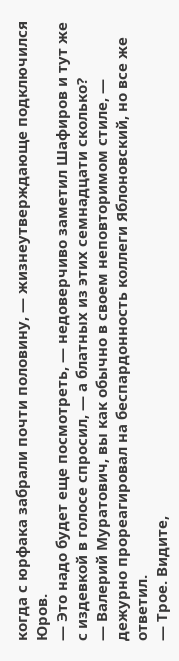когда с юрфака забрали почти половину, — жизнеутверждающе подключился Юров.
— Это надо будет еще посмотреть, — недоверчиво заметил Шафиров и тут же с издевкой в голосе спросил, — а блатных из этих семнадцати сколько?
— Валерий Муратович, вы как обычно в своем неповторимом стиле, — дежурно прореагировал на беспардонность коллеги Яблоновский, но все же ответил.
— Трое. Видите,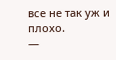все не так уж и плохо.
—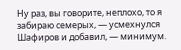Ну раз, вы говорите, неплохо, то я забираю семерых, — усмехнулся Шафиров и добавил, — минимум.